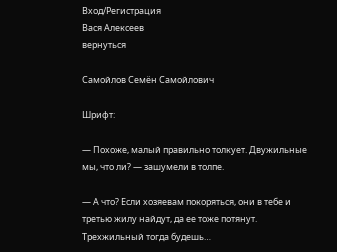Вход/Регистрация
Вася Алексеев
вернуться

Самойлов Семён Самойлович

Шрифт:

— Похоже, малый правильно толкует. Двужильные мы, что ли? — зашумели в толпе.

— А что? Если хозяевам покоряться, они в тебе и третью жилу найдут, да ее тоже потянут. Трехжильный тогда будешь…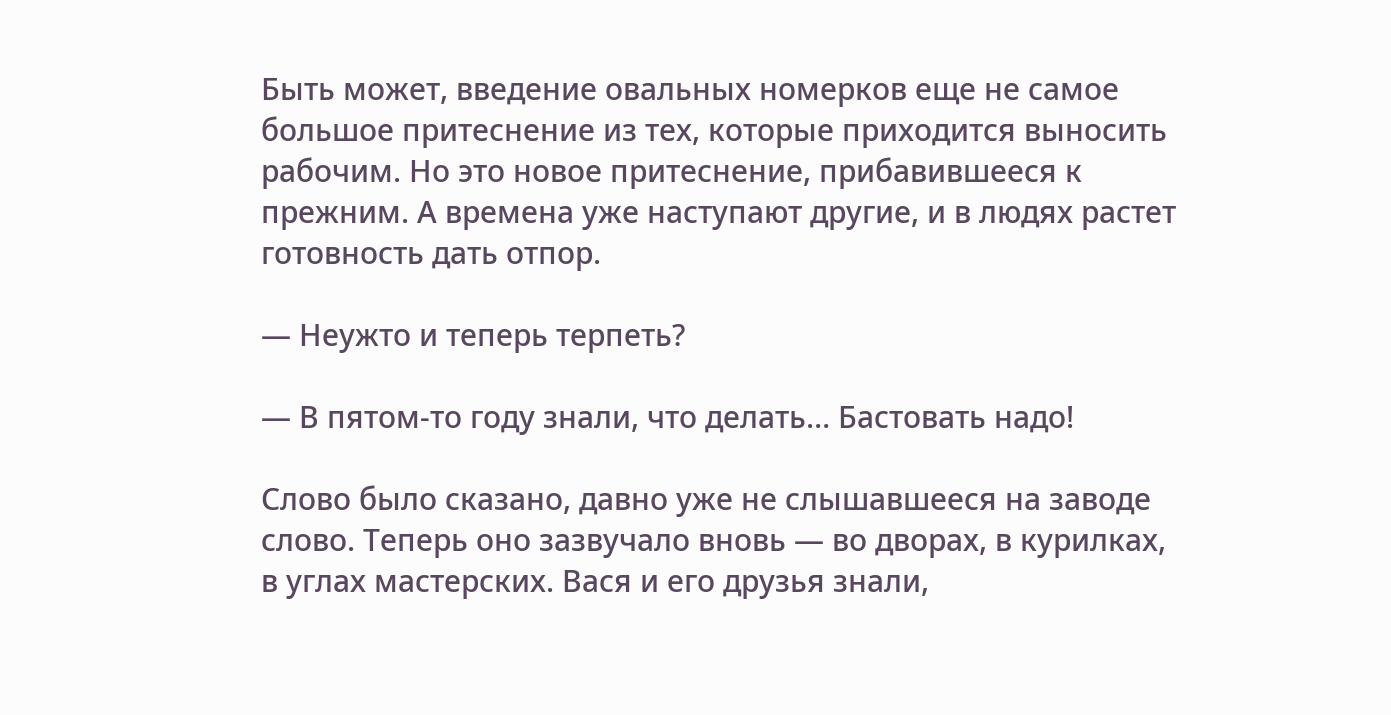Быть может, введение овальных номерков еще не самое большое притеснение из тех, которые приходится выносить рабочим. Но это новое притеснение, прибавившееся к прежним. А времена уже наступают другие, и в людях растет готовность дать отпор.

— Неужто и теперь терпеть?

— В пятом-то году знали, что делать… Бастовать надо!

Слово было сказано, давно уже не слышавшееся на заводе слово. Теперь оно зазвучало вновь — во дворах, в курилках, в углах мастерских. Вася и его друзья знали,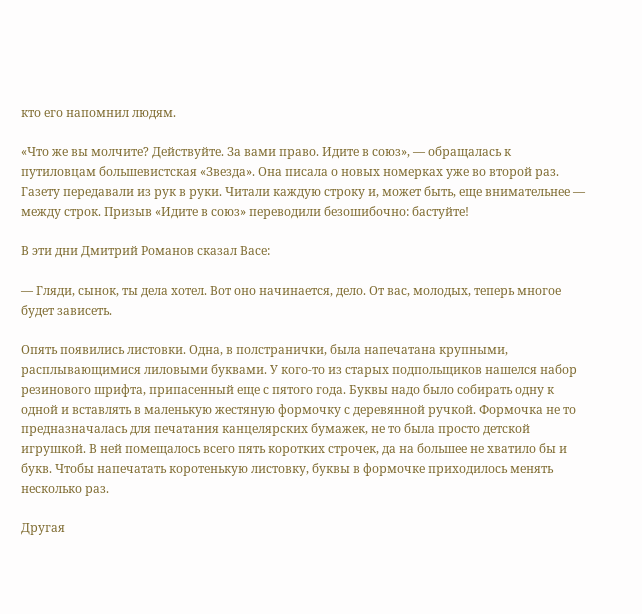кто его напомнил людям.

«Что же вы молчите? Действуйте. За вами право. Идите в союз», — обращалась к путиловцам большевистская «Звезда». Она писала о новых номерках уже во второй раз. Газету передавали из рук в руки. Читали каждую строку и, может быть, еще внимательнее — между строк. Призыв «Идите в союз» переводили безошибочно: бастуйте!

В эти дни Дмитрий Романов сказал Васе:

— Гляди, сынок, ты дела хотел. Вот оно начинается, дело. От вас, молодых, теперь многое будет зависеть.

Опять появились листовки. Одна, в полстранички, была напечатана крупными, расплывающимися лиловыми буквами. У кого-то из старых подпольщиков нашелся набор резинового шрифта, припасенный еще с пятого года. Буквы надо было собирать одну к одной и вставлять в маленькую жестяную формочку с деревянной ручкой. Формочка не то предназначалась для печатания канцелярских бумажек, не то была просто детской игрушкой. В ней помещалось всего пять коротких строчек, да на большее не хватило бы и букв. Чтобы напечатать коротенькую листовку, буквы в формочке приходилось менять несколько раз.

Другая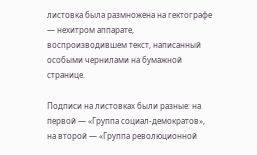листовка была размножена на гектографе — нехитром аппарате, воспроизводившем текст, написанный особыми чернилами на бумажной странице.

Подписи на листовках были разные: на первой — «Группа социал-демократов», на второй — «Группа революционной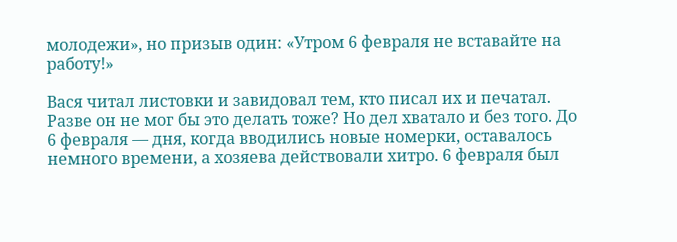молодежи», но призыв один: «Утром 6 февраля не вставайте на работу!»

Вася читал листовки и завидовал тем, кто писал их и печатал. Разве он не мог бы это делать тоже? Но дел хватало и без того. До 6 февраля — дня, когда вводились новые номерки, оставалось немного времени, а хозяева действовали хитро. 6 февраля был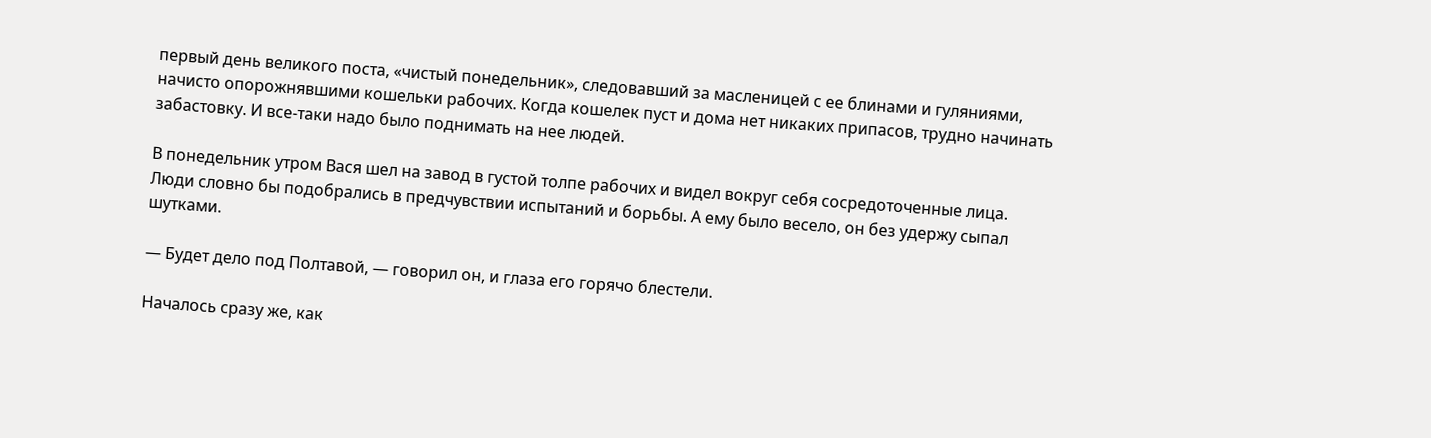первый день великого поста, «чистый понедельник», следовавший за масленицей с ее блинами и гуляниями, начисто опорожнявшими кошельки рабочих. Когда кошелек пуст и дома нет никаких припасов, трудно начинать забастовку. И все-таки надо было поднимать на нее людей.

В понедельник утром Вася шел на завод в густой толпе рабочих и видел вокруг себя сосредоточенные лица. Люди словно бы подобрались в предчувствии испытаний и борьбы. А ему было весело, он без удержу сыпал шутками.

— Будет дело под Полтавой, — говорил он, и глаза его горячо блестели.

Началось сразу же, как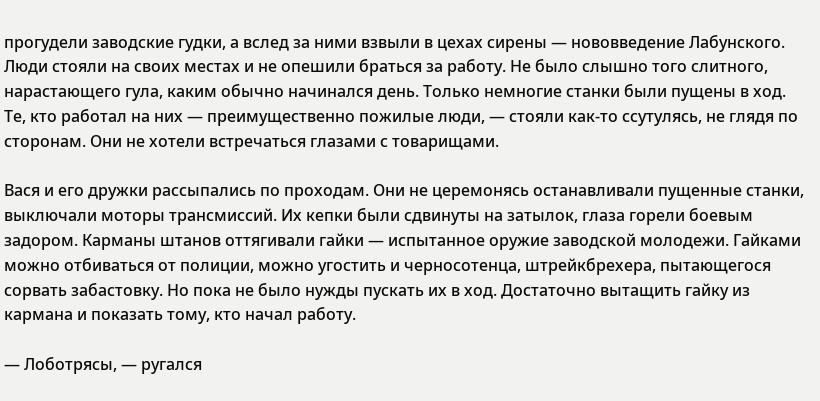прогудели заводские гудки, а вслед за ними взвыли в цехах сирены — нововведение Лабунского. Люди стояли на своих местах и не опешили браться за работу. Не было слышно того слитного, нарастающего гула, каким обычно начинался день. Только немногие станки были пущены в ход. Те, кто работал на них — преимущественно пожилые люди, — стояли как-то ссутулясь, не глядя по сторонам. Они не хотели встречаться глазами с товарищами.

Вася и его дружки рассыпались по проходам. Они не церемонясь останавливали пущенные станки, выключали моторы трансмиссий. Их кепки были сдвинуты на затылок, глаза горели боевым задором. Карманы штанов оттягивали гайки — испытанное оружие заводской молодежи. Гайками можно отбиваться от полиции, можно угостить и черносотенца, штрейкбрехера, пытающегося сорвать забастовку. Но пока не было нужды пускать их в ход. Достаточно вытащить гайку из кармана и показать тому, кто начал работу.

— Лоботрясы, — ругался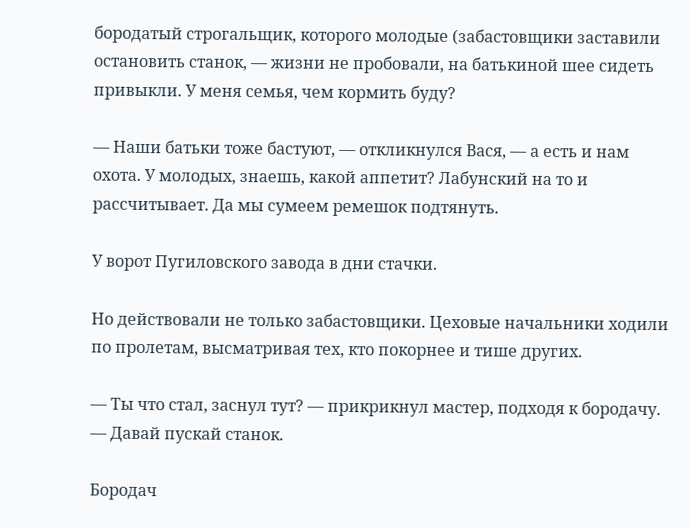бородатый строгальщик, которого молодые (забастовщики заставили остановить станок, — жизни не пробовали, на батькиной шее сидеть привыкли. У меня семья, чем кормить буду?

— Наши батьки тоже бастуют, — откликнулся Вася, — а есть и нам охота. У молодых, знаешь, какой аппетит? Лабунский на то и рассчитывает. Да мы сумеем ремешок подтянуть.

У ворот Пугиловского завода в дни стачки.

Но действовали не только забастовщики. Цеховые начальники ходили по пролетам, высматривая тех, кто покорнее и тише других.

— Ты что стал, заснул тут? — прикрикнул мастер, подходя к бородачу. — Давай пускай станок.

Бородач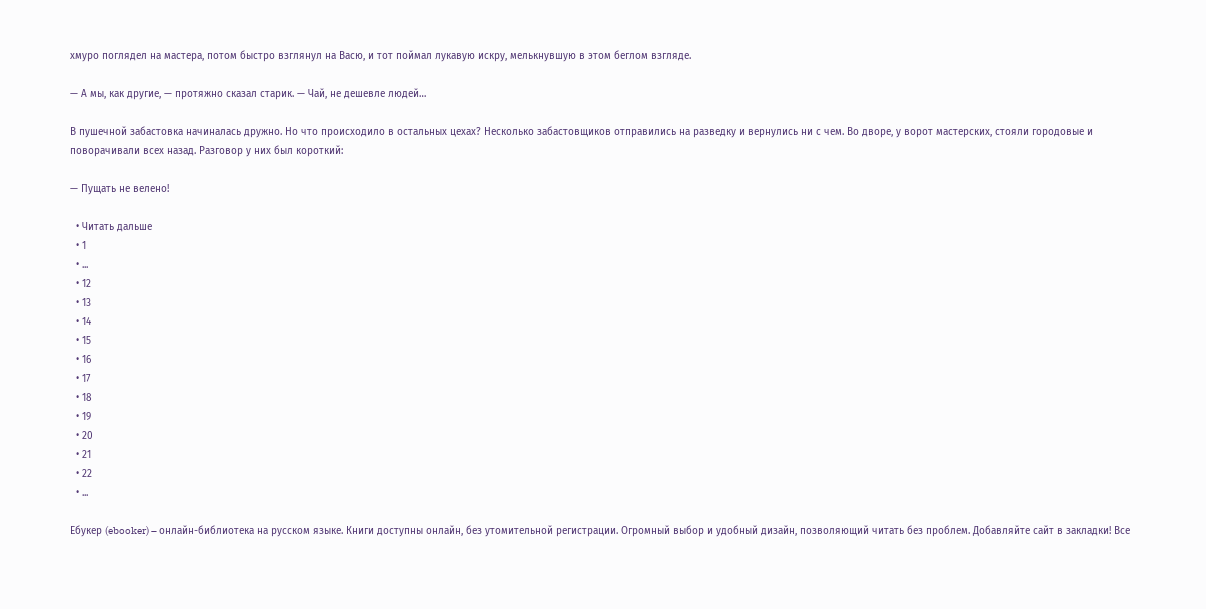хмуро поглядел на мастера, потом быстро взглянул на Васю, и тот поймал лукавую искру, мелькнувшую в этом беглом взгляде.

— А мы, как другие, — протяжно сказал старик. — Чай, не дешевле людей…

В пушечной забастовка начиналась дружно. Но что происходило в остальных цехах? Несколько забастовщиков отправились на разведку и вернулись ни с чем. Во дворе, у ворот мастерских, стояли городовые и поворачивали всех назад. Разговор у них был короткий:

— Пущать не велено!

  • Читать дальше
  • 1
  • ...
  • 12
  • 13
  • 14
  • 15
  • 16
  • 17
  • 18
  • 19
  • 20
  • 21
  • 22
  • ...

Ебукер (ebooker) – онлайн-библиотека на русском языке. Книги доступны онлайн, без утомительной регистрации. Огромный выбор и удобный дизайн, позволяющий читать без проблем. Добавляйте сайт в закладки! Все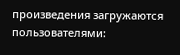произведения загружаются пользователями: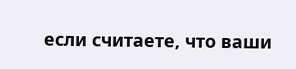если считаете, что ваши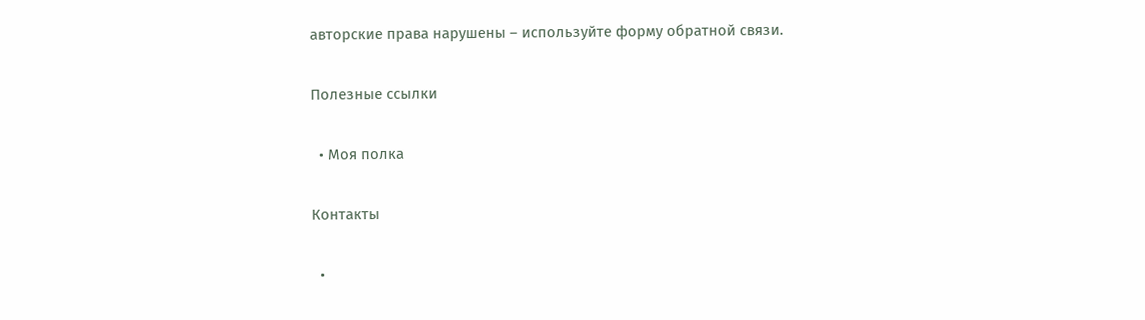авторские права нарушены – используйте форму обратной связи.

Полезные ссылки

  • Моя полка

Контакты

  •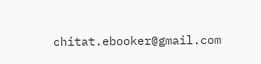chitat.ebooker@gmail.com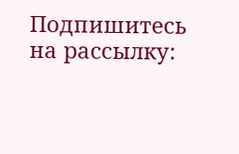Подпишитесь на рассылку: